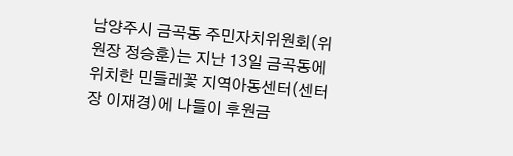남양주시 금곡동 주민자치위원회(위원장 정승훈)는 지난 13일 금곡동에 위치한 민들레꽃 지역아동센터(센터장 이재경)에 나들이 후원금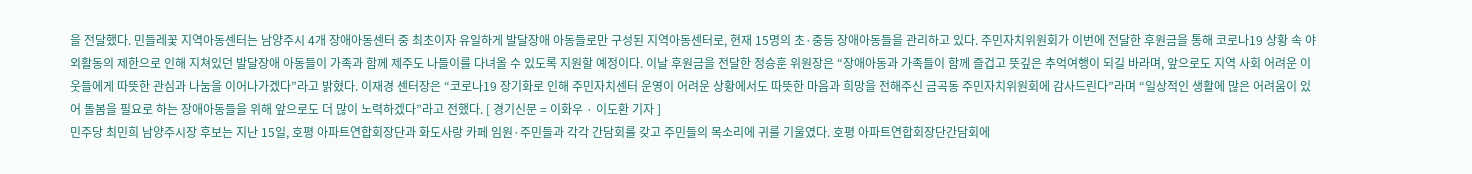을 전달했다. 민들레꽃 지역아동센터는 남양주시 4개 장애아동센터 중 최초이자 유일하게 발달장애 아동들로만 구성된 지역아동센터로, 현재 15명의 초·중등 장애아동들을 관리하고 있다. 주민자치위원회가 이번에 전달한 후원금을 통해 코로나19 상황 속 야외활동의 제한으로 인해 지쳐있던 발달장애 아동들이 가족과 함께 제주도 나들이를 다녀올 수 있도록 지원할 예정이다. 이날 후원금을 전달한 정승훈 위원장은 “장애아동과 가족들이 함께 즐겁고 뜻깊은 추억여행이 되길 바라며, 앞으로도 지역 사회 어려운 이웃들에게 따뜻한 관심과 나눔을 이어나가겠다”라고 밝혔다. 이재경 센터장은 “코로나19 장기화로 인해 주민자치센터 운영이 어려운 상황에서도 따뜻한 마음과 희망을 전해주신 금곡동 주민자치위원회에 감사드린다”라며 “일상적인 생활에 많은 어려움이 있어 돌봄을 필요로 하는 장애아동들을 위해 앞으로도 더 많이 노력하겠다”라고 전했다. [ 경기신문 = 이화우 · 이도환 기자 ]
민주당 최민희 남양주시장 후보는 지난 15일, 호평 아파트연합회장단과 화도사랑 카페 임원·주민들과 각각 간담회를 갖고 주민들의 목소리에 귀를 기울였다. 호평 아파트연합회장단간담회에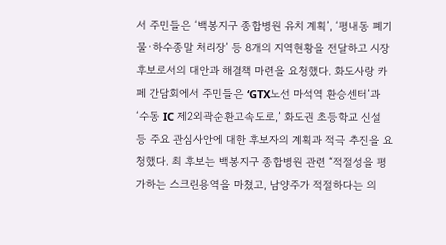서 주민들은 ‘백봉지구 종합병원 유치 계획’, ‘평내동 폐기물·하수종말 처리장’ 등 8개의 지역현황을 전달하고 시장 후보로서의 대안과 해결책 마련을 요청했다. 화도사랑 카페 간담회에서 주민들은 ‘GTX노선 마석역 환승센터’과 ‘수동 IC 제2외곽순환고속도로,’ 화도권 초등학교 신설 등 주요 관심사안에 대한 후보자의 계획과 적극 추진을 요청했다. 최 후보는 백봉지구 종합병원 관련 “적절성을 평가하는 스크린용역을 마쳤고, 남양주가 적절하다는 의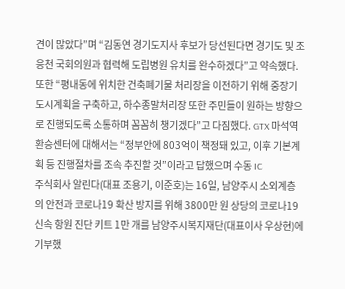견이 많았다”며 “김동연 경기도지사 후보가 당선된다면 경기도 및 조응천 국회의원과 협력해 도립병원 유치를 완수하겠다”고 약속했다. 또한 “평내동에 위치한 건축폐기물 처리장을 이전하기 위해 중장기 도시계획을 구축하고, 하수종말처리장 또한 주민들이 원하는 방향으로 진행되도록 소통하며 꼼꼼히 챙기겠다”고 다짐했다. GTX 마석역 환승센터에 대해서는 “정부안에 803억이 책정돼 있고, 이후 기본계획 등 진행절차를 조속 추진할 것”이라고 답했으며 수동 IC
주식회사 알린다(대표 조용기, 이준호)는 16일, 남양주시 소외계층의 안전과 코로나19 확산 방지를 위해 3800만 원 상당의 코로나19 신속 항원 진단 키트 1만 개를 남양주시복지재단(대표이사 우상현)에 기부했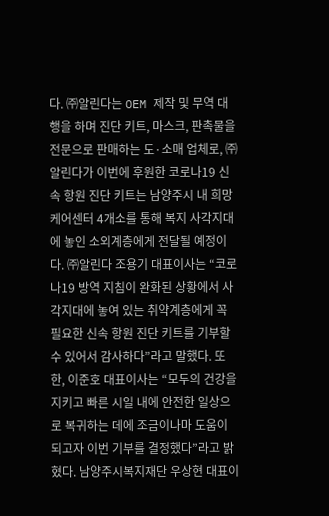다. ㈜알린다는 OEM 제작 및 무역 대행을 하며 진단 키트, 마스크, 판촉물을 전문으로 판매하는 도·소매 업체로, ㈜알린다가 이번에 후원한 코로나19 신속 항원 진단 키트는 남양주시 내 희망케어센터 4개소를 통해 복지 사각지대에 놓인 소외계층에게 전달될 예정이다. ㈜알린다 조용기 대표이사는 “코로나19 방역 지침이 완화된 상황에서 사각지대에 놓여 있는 취약계층에게 꼭 필요한 신속 항원 진단 키트를 기부할 수 있어서 감사하다”라고 말했다. 또한, 이준호 대표이사는 “모두의 건강을 지키고 빠른 시일 내에 안전한 일상으로 복귀하는 데에 조금이나마 도움이 되고자 이번 기부를 결정했다”라고 밝혔다. 남양주시복지재단 우상현 대표이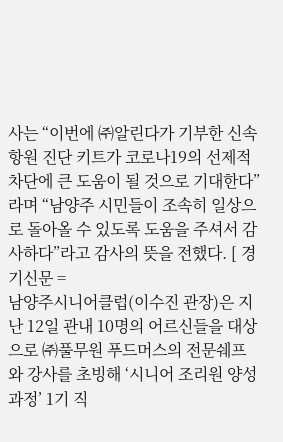사는 “이번에 ㈜알린다가 기부한 신속 항원 진단 키트가 코로나19의 선제적 차단에 큰 도움이 될 것으로 기대한다”라며 “남양주 시민들이 조속히 일상으로 돌아올 수 있도록 도움을 주셔서 감사하다”라고 감사의 뜻을 전했다. [ 경기신문 =
남양주시니어클럽(이수진 관장)은 지난 12일 관내 10명의 어르신들을 대상으로 ㈜풀무원 푸드머스의 전문쉐프와 강사를 초빙해 ‘시니어 조리원 양성과정’ 1기 직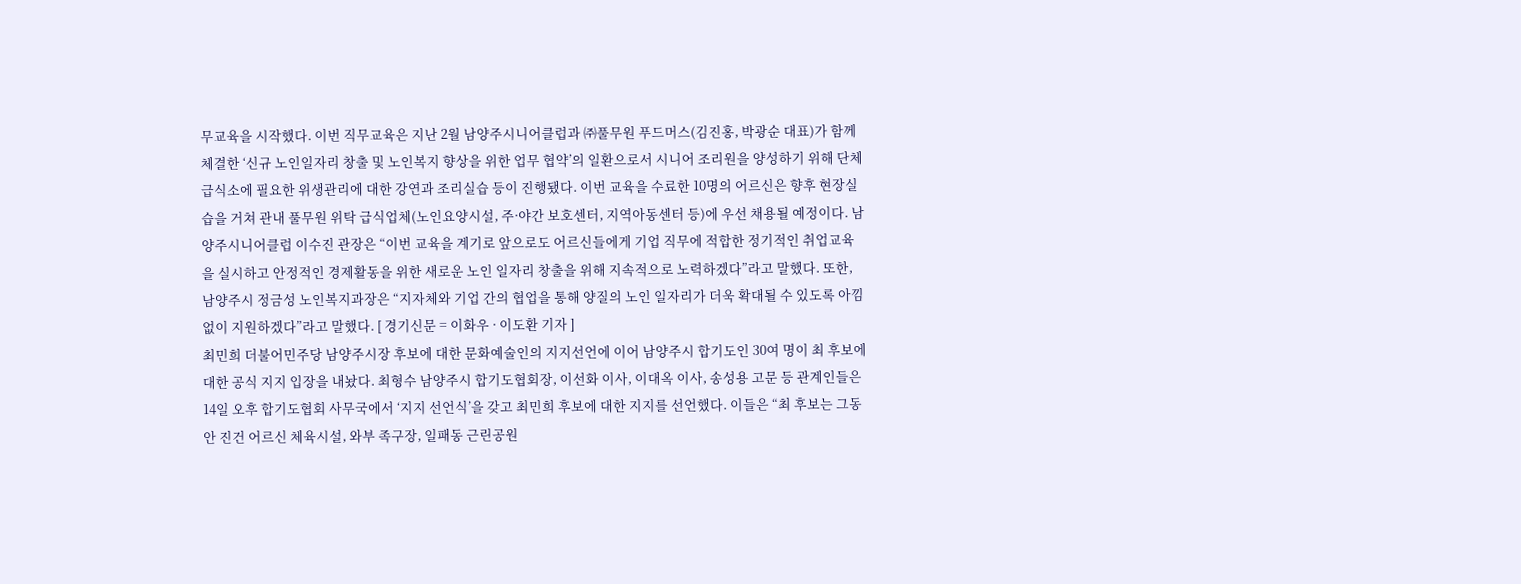무교육을 시작했다. 이번 직무교육은 지난 2월 남양주시니어클럽과 ㈜풀무원 푸드머스(김진홍, 박광순 대표)가 함께 체결한 ‘신규 노인일자리 창출 및 노인복지 향상을 위한 업무 협약’의 일환으로서 시니어 조리원을 양성하기 위해 단체급식소에 필요한 위생관리에 대한 강연과 조리실습 등이 진행됐다. 이번 교육을 수료한 10명의 어르신은 향후 현장실습을 거쳐 관내 풀무원 위탁 급식업체(노인요양시설, 주·야간 보호센터, 지역아동센터 등)에 우선 채용될 예정이다. 남양주시니어클럽 이수진 관장은 “이번 교육을 계기로 앞으로도 어르신들에게 기업 직무에 적합한 정기적인 취업교육을 실시하고 안정적인 경제활동을 위한 새로운 노인 일자리 창출을 위해 지속적으로 노력하겠다”라고 말했다. 또한, 남양주시 정금성 노인복지과장은 “지자체와 기업 간의 협업을 통해 양질의 노인 일자리가 더욱 확대될 수 있도록 아낌없이 지원하겠다”라고 말했다. [ 경기신문 = 이화우 · 이도환 기자 ]
최민희 더불어민주당 남양주시장 후보에 대한 문화예술인의 지지선언에 이어 남양주시 합기도인 30여 명이 최 후보에 대한 공식 지지 입장을 내놨다. 최형수 남양주시 합기도협회장, 이선화 이사, 이대옥 이사, 송성용 고문 등 관계인들은 14일 오후 합기도협회 사무국에서 ‘지지 선언식’을 갖고 최민희 후보에 대한 지지를 선언했다. 이들은 “최 후보는 그동안 진건 어르신 체육시설, 와부 족구장, 일패동 근린공원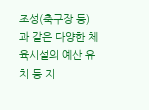조성(축구장 등)과 같은 다양한 체육시설의 예산 유치 등 지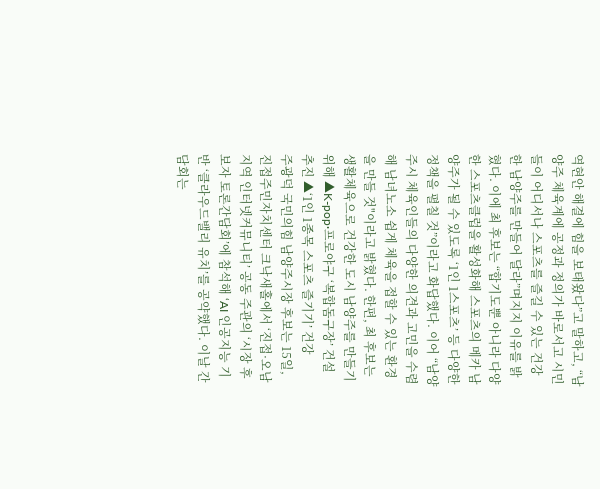역현안 해결에 힘을 보태왔다”고 말하고, “남양주 체육계에 공정과 정의가 바로서고 시민들이 어디서나 스포츠를 즐길 수 있는 건강한 남양주를 만들어 달라”며지지 이유를 밝혔다. 이에 최 후보는 “합기도뿐 아니라 다양한 스포츠클럽을 활성화해 스포츠의 메카 남양주가 될 수 있도록 ‘1인 1스포츠’ 등 다양한 정책을 펼칠 것”이라고 화답했다. 이어 “남양주시 체육인들의 다양한 의견과 고민을 수렴해 남녀노소 쉽게 체육을 접할 수 있는 환경을 만들 것"이라고 밝혔다. 한편, 최 후보는 생활체육으로 건강한 도시 남양주를 만들기 위해 ▲K-pop·프로야구 ‘복합돔구장’ 건설 추진 ▲‘1인 1종목 스포츠 즐기기’ 건강
주광덕 국민의힘 남양주시장 후보는 15일, 진접주민자치센터 크낙새홀에서 ‘진접·오남지역 인터넷커뮤니티’ 공동 주관의 ‘시장 후보자 토론간담회’에 참석해 ‘AI 인공지능 기반 ‘클라우드밸리 유치’를 공약했다. 이날 간담회는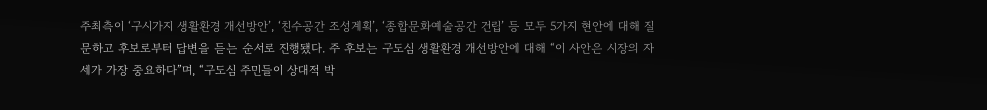주최측이 ‘구시가지 생활환경 개선방안’, ‘친수공간 조성계획’, ‘종합문화예술공간 건립’ 등 모두 5가지 현안에 대해 질문하고 후보로부터 답변을 듣는 순서로 진행됐다. 주 후보는 구도심 생활환경 개선방안에 대해 “이 사안은 시장의 자세가 가장 중요하다”며, “구도심 주민들이 상대적 박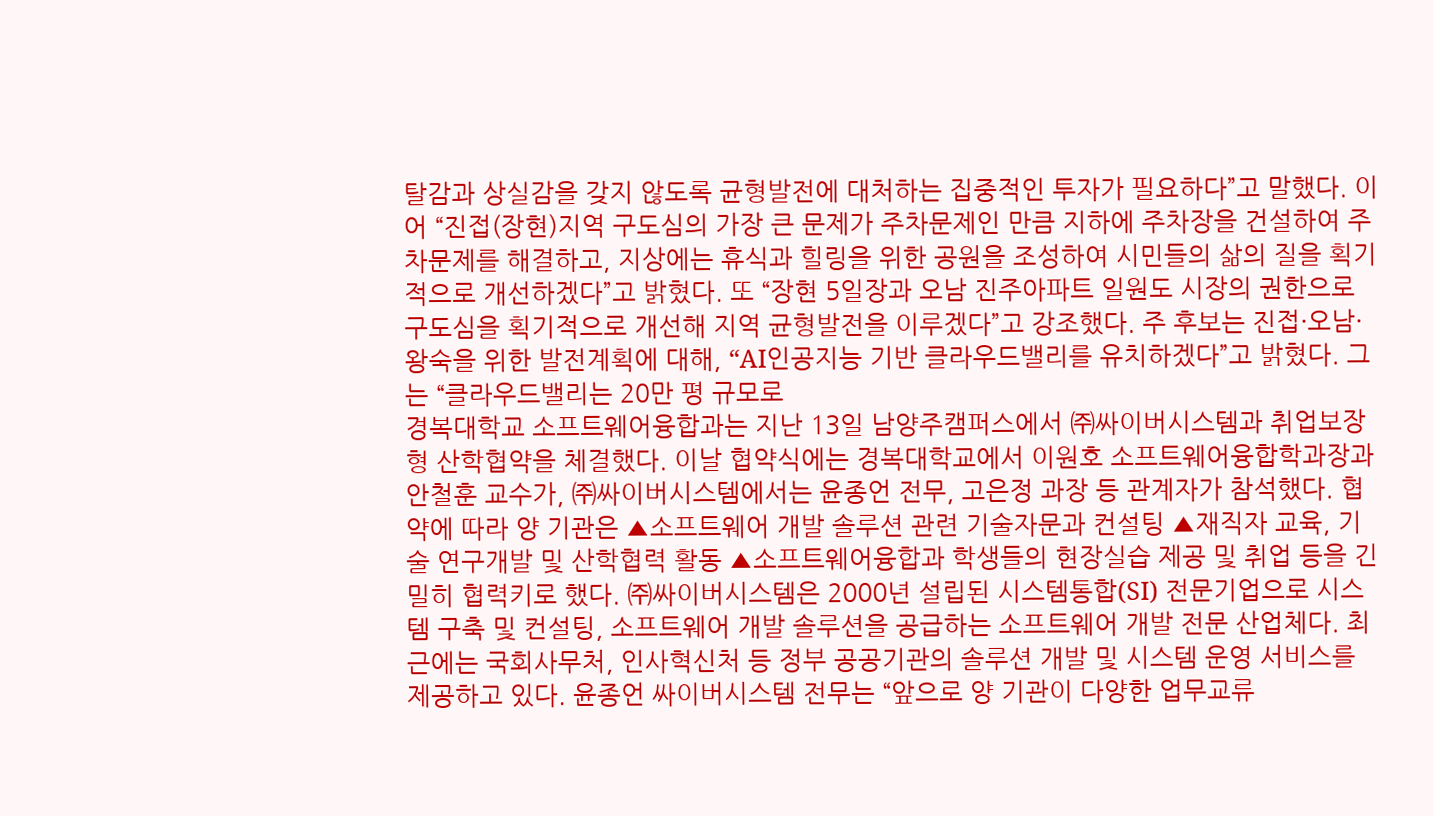탈감과 상실감을 갖지 않도록 균형발전에 대처하는 집중적인 투자가 필요하다”고 말했다. 이어 “진접(장현)지역 구도심의 가장 큰 문제가 주차문제인 만큼 지하에 주차장을 건설하여 주차문제를 해결하고, 지상에는 휴식과 힐링을 위한 공원을 조성하여 시민들의 삶의 질을 획기적으로 개선하겠다”고 밝혔다. 또 “장현 5일장과 오남 진주아파트 일원도 시장의 권한으로 구도심을 획기적으로 개선해 지역 균형발전을 이루겠다”고 강조했다. 주 후보는 진접·오남·왕숙을 위한 발전계획에 대해, “AI인공지능 기반 클라우드밸리를 유치하겠다”고 밝혔다. 그는 “클라우드밸리는 20만 평 규모로
경복대학교 소프트웨어융합과는 지난 13일 남양주캠퍼스에서 ㈜싸이버시스템과 취업보장형 산학협약을 체결했다. 이날 협약식에는 경복대학교에서 이원호 소프트웨어융합학과장과 안철훈 교수가, ㈜싸이버시스템에서는 윤종언 전무, 고은정 과장 등 관계자가 참석했다. 협약에 따라 양 기관은 ▲소프트웨어 개발 솔루션 관련 기술자문과 컨설팅 ▲재직자 교육, 기술 연구개발 및 산학협력 활동 ▲소프트웨어융합과 학생들의 현장실습 제공 및 취업 등을 긴밀히 협력키로 했다. ㈜싸이버시스템은 2000년 설립된 시스템통합(SI) 전문기업으로 시스템 구축 및 컨설팅, 소프트웨어 개발 솔루션을 공급하는 소프트웨어 개발 전문 산업체다. 최근에는 국회사무처, 인사혁신처 등 정부 공공기관의 솔루션 개발 및 시스템 운영 서비스를 제공하고 있다. 윤종언 싸이버시스템 전무는 “앞으로 양 기관이 다양한 업무교류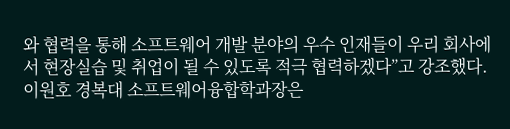와 협력을 통해 소프트웨어 개발 분야의 우수 인재들이 우리 회사에서 현장실습 및 취업이 될 수 있도록 적극 협력하겠다”고 강조했다. 이원호 경복대 소프트웨어융합학과장은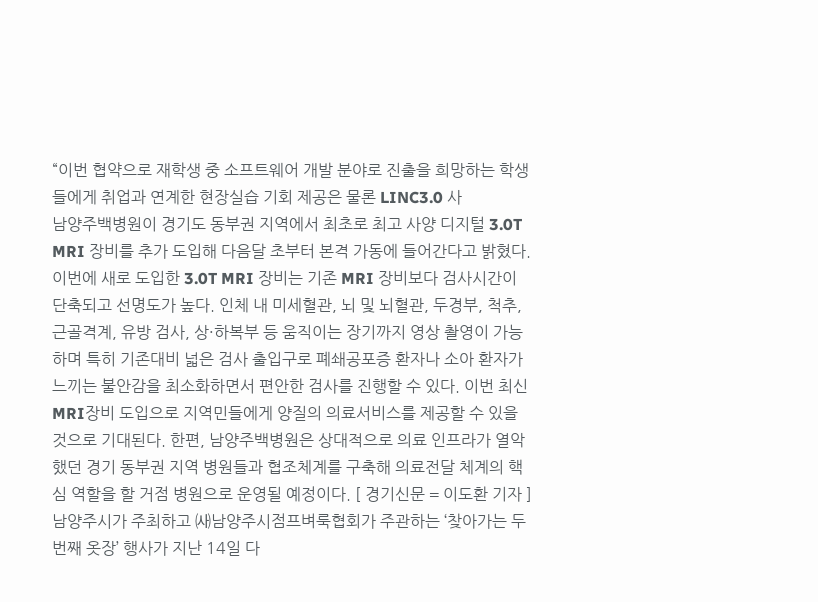“이번 협약으로 재학생 중 소프트웨어 개발 분야로 진출을 희망하는 학생들에게 취업과 연계한 현장실습 기회 제공은 물론 LINC3.0 사
남양주백병원이 경기도 동부권 지역에서 최초로 최고 사양 디지털 3.0T MRI 장비를 추가 도입해 다음달 초부터 본격 가동에 들어간다고 밝혔다. 이번에 새로 도입한 3.0T MRI 장비는 기존 MRI 장비보다 검사시간이 단축되고 선명도가 높다. 인체 내 미세혈관, 뇌 및 뇌혈관, 두경부, 척추, 근골격계, 유방 검사, 상·하복부 등 움직이는 장기까지 영상 촬영이 가능하며 특히 기존대비 넓은 검사 출입구로 폐쇄공포증 환자나 소아 환자가 느끼는 불안감을 최소화하면서 편안한 검사를 진행할 수 있다. 이번 최신 MRI장비 도입으로 지역민들에게 양질의 의료서비스를 제공할 수 있을 것으로 기대된다. 한편, 남양주백병원은 상대적으로 의료 인프라가 열악했던 경기 동부권 지역 병원들과 협조체계를 구축해 의료전달 체계의 핵심 역할을 할 거점 병원으로 운영될 예정이다. [ 경기신문 = 이도환 기자 ]
남양주시가 주최하고 ㈔남양주시점프벼룩협회가 주관하는 ‘찾아가는 두 번째 옷장’ 행사가 지난 14일 다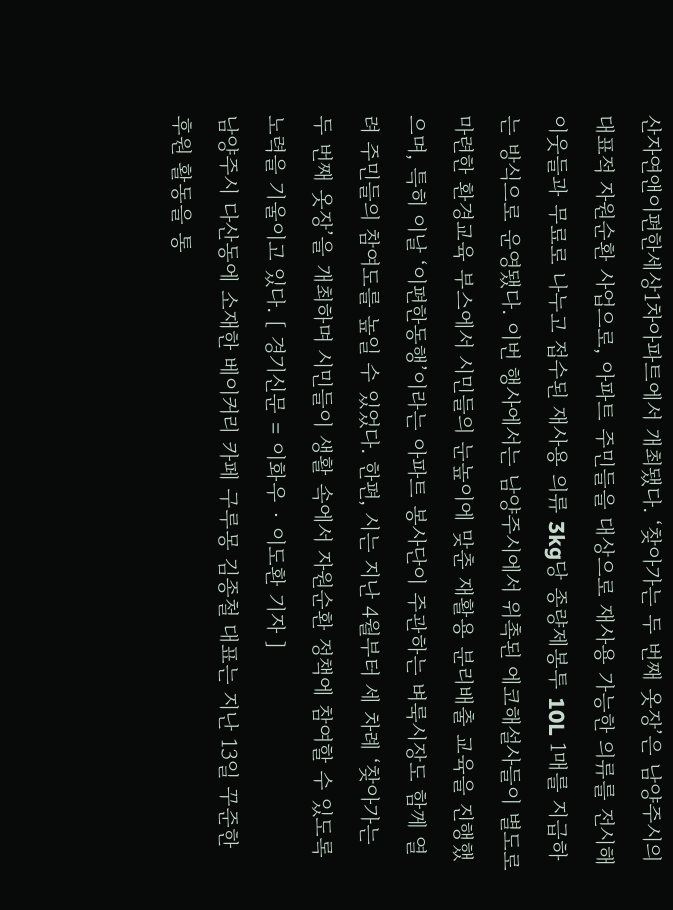산자연앤이편한세상1차아파트에서 개최됐다. ‘찾아가는 두 번째 옷장’은 남양주시의 대표적 자원순환 사업으로, 아파트 주민들을 대상으로 재사용 가능한 의류를 전시해 이웃들과 무료로 나누고 접수된 재사용 의류 3kg당 종량제봉투 10L 1매를 지급하는 방식으로 운영됐다. 이번 행사에서는 남양주시에서 위촉된 에코해설사들이 별도로 마련한 환경교육 부스에서 시민들의 눈높이에 맞춘 재활용 분리배출 교육을 진행했으며, 특히 이날 ‘이편한동행’이라는 아파트 봉사단이 주관하는 벼룩시장도 함께 열려 주민들의 참여도를 높일 수 있었다. 한편, 시는 지난 4월부터 세 차례 ‘찾아가는 두 번째 옷장’을 개최하며 시민들이 생활 속에서 자원순환 정책에 참여할 수 있도록 노력을 기울이고 있다. [ 경기신문 = 이화우 · 이도환 기자 ]
남양주시 다산동에 소재한 베이커리 카페 구루몽 김종철 대표는 지난 13일 꾸준한 후원 활동을 통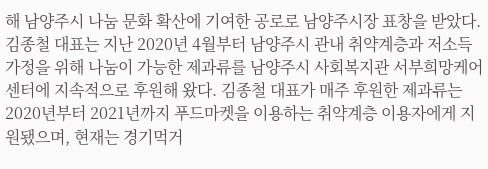해 남양주시 나눔 문화 확산에 기여한 공로로 남양주시장 표창을 받았다. 김종철 대표는 지난 2020년 4월부터 남양주시 관내 취약계층과 저소득 가정을 위해 나눔이 가능한 제과류를 남양주시 사회복지관 서부희망케어센터에 지속적으로 후원해 왔다. 김종철 대표가 매주 후원한 제과류는 2020년부터 2021년까지 푸드마켓을 이용하는 취약계층 이용자에게 지원됐으며, 현재는 경기먹거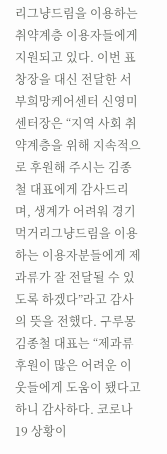리그냥드림을 이용하는 취약계층 이용자들에게 지원되고 있다. 이번 표창장을 대신 전달한 서부희망케어센터 신영미 센터장은 “지역 사회 취약계층을 위해 지속적으로 후원해 주시는 김종철 대표에게 감사드리며, 생계가 어려워 경기먹거리그냥드림을 이용하는 이용자분들에게 제과류가 잘 전달될 수 있도록 하겠다”라고 감사의 뜻을 전했다. 구루몽 김종철 대표는 “제과류 후원이 많은 어려운 이웃들에게 도움이 됐다고 하니 감사하다. 코로나19 상황이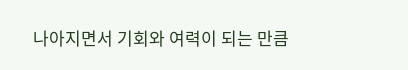나아지면서 기회와 여력이 되는 만큼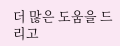더 많은 도움을 드리고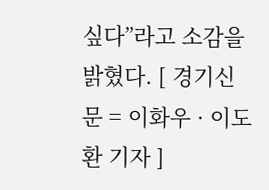싶다”라고 소감을 밝혔다. [ 경기신문 = 이화우 · 이도환 기자 ]